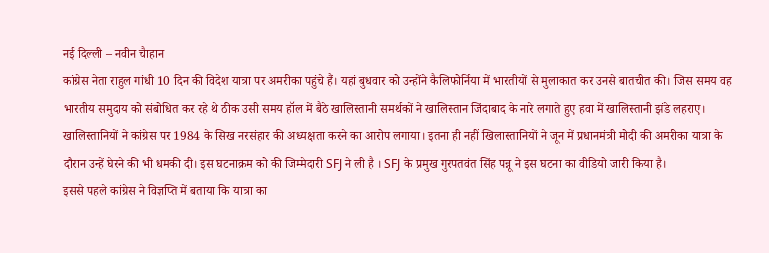नई दिल्ली – नवीन चैाहान
कांग्रेस नेता राहुल गांधी 10 दिन की विदेश यात्रा पर अमरीका पहुंचे हैं। यहां बुधवार को उन्होंने कैलिफोर्निया में भारतीयों से मुलाकात कर उनसे बातचीत की। जिस समय वह भारतीय समुदाय को संबोधित कर रहे थे ठीक उसी समय हॉल में बैठे खालिस्तानी समर्थकों ने खालिस्तान जिंदाबाद के नारे लगाते हुए हवा में खालिस्तानी झंडे लहराए।
खालिस्तानियों ने कांग्रेस पर 1984 के सिख नरसंहार की अध्यक्षता करने का आरोप लगाया। इतना ही नहीं खिलास्तानियों ने जून में प्रधानमंत्री मोदी की अमरीका यात्रा के दौरान उन्हें घेरने की भी धमकी दी। इस घटनाक्रम को की जिम्मेदारी SFJ ने ली है । SFJ के प्रमुख गुरपतवंत सिंह पन्नू ने इस घटना का वीडियो जारी किया है।
इससे पहले कांग्रेस ने विज्ञप्ति में बताया कि यात्रा का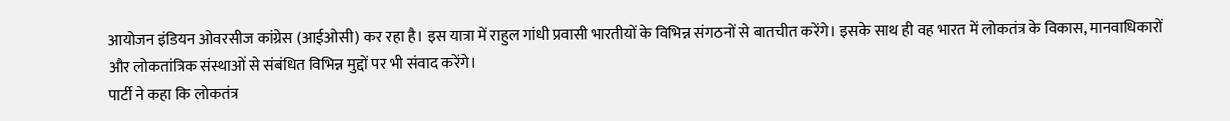आयोजन इंडियन ओवरसीज कांग्रेस (आईओसी) कर रहा है। इस यात्रा में राहुल गांधी प्रवासी भारतीयों के विभिन्न संगठनों से बातचीत करेंगे। इसके साथ ही वह भारत में लोकतंत्र के विकास, मानवाधिकारों और लोकतांत्रिक संस्थाओं से संबंधित विभिन्न मुद्दों पर भी संवाद करेंगे।
पार्टी ने कहा कि लोकतंत्र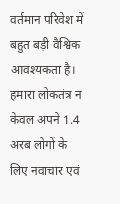वर्तमान परिवेश में बहुत बड़ी वैश्विक आवश्यकता है। हमारा लोकतंत्र न केवल अपने 1.4 अरब लोगों के लिए नवाचार एवं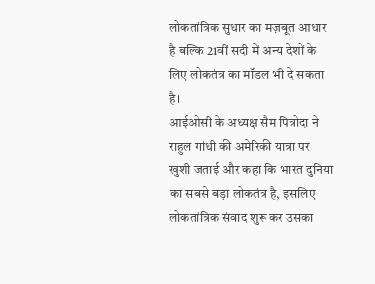लोकतांत्रिक सुधार का मज़बूत आधार है बल्कि 21वीं सदी में अन्य देशों के लिए लोकतंत्र का मॉडल भी दे सकता है।
आईओसी के अध्यक्ष सैम पित्रोदा ने राहुल गांधी की अमेरिकी यात्रा पर खुशी जताई और कहा कि भारत दुनिया का सबसे बड़ा लोकतंत्र है, इसलिए लोकतांत्रिक संवाद शुरू कर उसका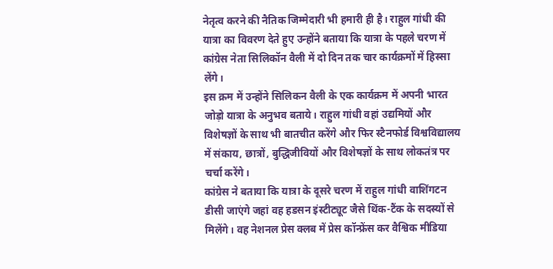नेतृत्व करने की नैतिक जिम्मेदारी भी हमारी ही है। राहुल गांधी की यात्रा का विवरण देते हुए उन्होंने बताया कि यात्रा के पहले चरण में कांग्रेस नेता सिलिकॉन वैली में दो दिन तक चार कार्यक्रमों में हिस्सा लेंगे।
इस क्रम में उन्होंने सिलिकन वैली के एक कार्यक्रम में अपनी भारत जोड़ो यात्रा के अनुभव बताये। राहुल गांधी वहां उद्यमियों और विशेषज्ञों के साथ भी बातचीत करेंगे और फिर स्टैनफोर्ड विश्वविद्यालय में संकाय, छात्रों, बुद्धिजीवियों और विशेषज्ञों के साथ लोकतंत्र पर चर्चा करेंगे।
कांग्रेस ने बताया कि यात्रा के दूसरे चरण में राहुल गांधी वाशिंगटन डीसी जाएंगे जहां वह हडसन इंस्टीट्यूट जैसे थिंक-टैंक के सदस्यों से मिलेंगे। वह नेशनल प्रेस क्लब में प्रेस कॉन्फ्रेंस कर वैश्विक मीडिया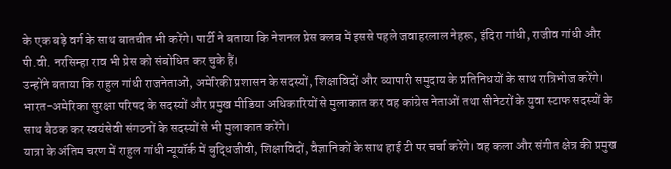के एक बड़े वर्ग के साथ बातचीत भी करेंगे। पार्टी ने बताया कि नेशनल प्रेस क्लब में इससे पहले जवाहरलाल नेहरू, इंदिरा गांधी, राजीव गांधी और पी.वी. नरसिम्हा राव भी प्रेस को संबोधित कर चुके हैं।
उन्होंने बताया कि राहुल गांधी राजनेताओं, अमेरिकी प्रशासन के सदस्यों, शिक्षाविदों और व्यापारी समुदाय के प्रतिनिधयों के साथ रात्रिभोज करेंगे। भारत-अमेरिका सुरक्षा परिषद के सदस्यों और प्रमुख मीडिया अधिकारियों से मुलाकात कर वह कांग्रेस नेताओं तथा सीनेटरों के युवा स्टाफ सदस्यों के साथ बैठक कर स्वयंसेवी संगठनों के सदस्यों से भी मुलाकात करेंगे।
यात्रा के अंतिम चरण में राहुल गांधी न्यूयॉर्क में बुद्धिजीवी, शिक्षाविदों, वैज्ञानिकों के साथ हाई टी पर चर्चा करेंगे। वह कला और संगीत क्षेत्र की प्रमुख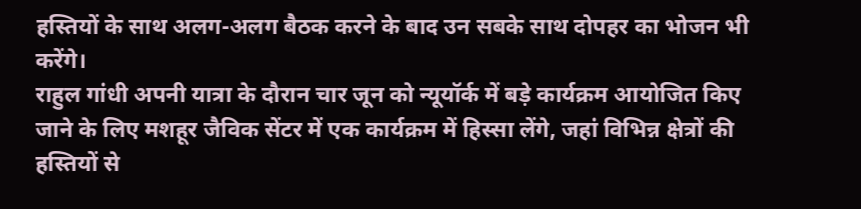हस्तियों के साथ अलग-अलग बैठक करने के बाद उन सबके साथ दोपहर का भोजन भी करेंगे।
राहुल गांधी अपनी यात्रा के दौरान चार जून को न्यूयॉर्क में बड़े कार्यक्रम आयोजित किए जाने के लिए मशहूर जैविक सेंटर में एक कार्यक्रम में हिस्सा लेंगे, जहां विभिन्न क्षेत्रों की हस्तियों से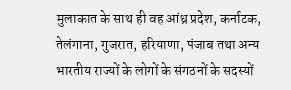मुलाकात के साथ ही वह आंध्र प्रदेश, कर्नाटक, तेलंगाना, गुजरात, हरियाणा, पंजाब तथा अन्य भारतीय राज्यों के लोगों के संगठनों के सदस्यों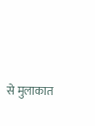से मुलाकात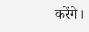करेंगे।